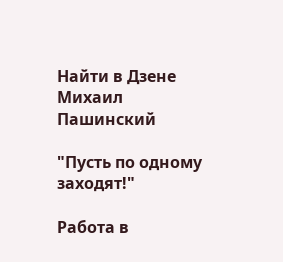Найти в Дзене
Михаил Пашинский

"Пусть по одному заходят!"

Работа в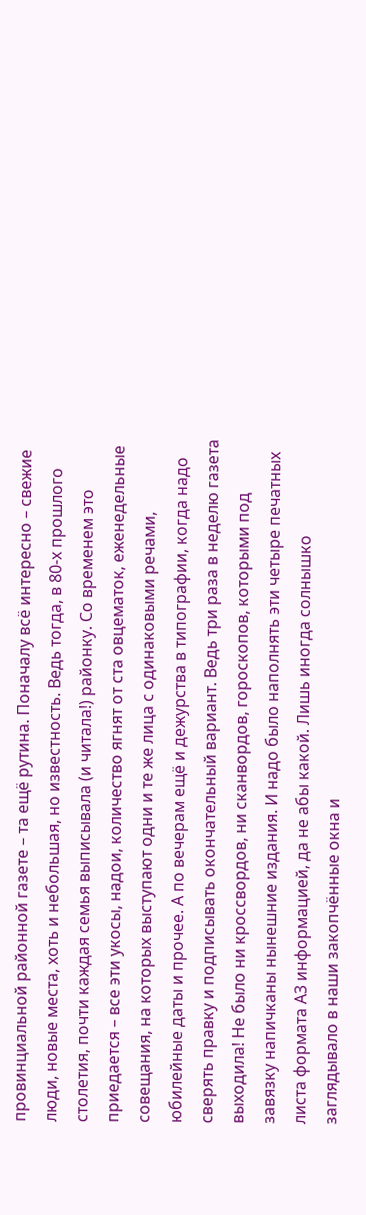провинциальной районной газете – та ещё рутина. Поначалу всё интересно – свежие люди, новые места, хоть и небольшая, но известность. Ведь тогда, в 80-х прошлого столетия, почти каждая семья выписывала (и читала!) районку. Со временем это приедается – все эти укосы, надои, количество ягнят от ста овцематок, еженедельные совещания, на которых выступают одни и те же лица с одинаковыми речами, юбилейные даты и прочее. А по вечерам ещё и дежурства в типографии, когда надо сверять правку и подписывать окончательный вариант. Ведь три раза в неделю газета выходила! Не было ни кроссвордов, ни сканвордов, гороскопов, которыми под завязку напичканы нынешние издания. И надо было наполнять эти четыре печатных листа формата А3 информацией, да не абы какой. Лишь иногда солнышко заглядывало в наши закопчённые окна и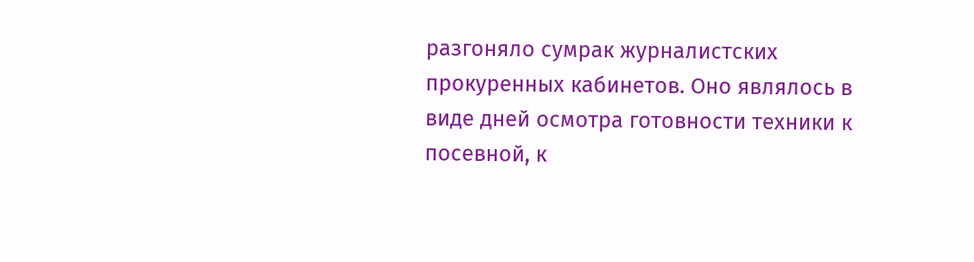разгоняло сумрак журналистских прокуренных кабинетов. Оно являлось в виде дней осмотра готовности техники к посевной, к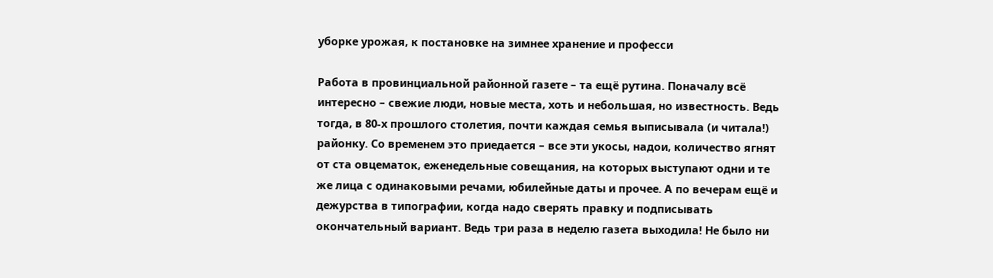уборке урожая, к постановке на зимнее хранение и професси

Работа в провинциальной районной газете – та ещё рутина. Поначалу всё интересно – свежие люди, новые места, хоть и небольшая, но известность. Ведь тогда, в 80-х прошлого столетия, почти каждая семья выписывала (и читала!) районку. Со временем это приедается – все эти укосы, надои, количество ягнят от ста овцематок, еженедельные совещания, на которых выступают одни и те же лица с одинаковыми речами, юбилейные даты и прочее. А по вечерам ещё и дежурства в типографии, когда надо сверять правку и подписывать окончательный вариант. Ведь три раза в неделю газета выходила! Не было ни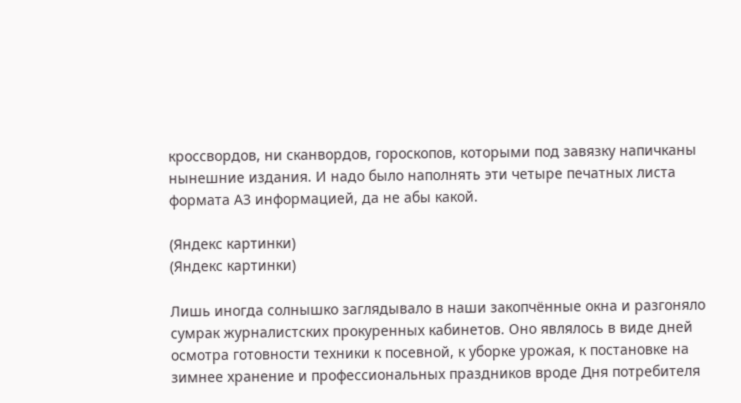кроссвордов, ни сканвордов, гороскопов, которыми под завязку напичканы нынешние издания. И надо было наполнять эти четыре печатных листа формата А3 информацией, да не абы какой.

(Яндекс картинки)
(Яндекс картинки)

Лишь иногда солнышко заглядывало в наши закопчённые окна и разгоняло сумрак журналистских прокуренных кабинетов. Оно являлось в виде дней осмотра готовности техники к посевной, к уборке урожая, к постановке на зимнее хранение и профессиональных праздников вроде Дня потребителя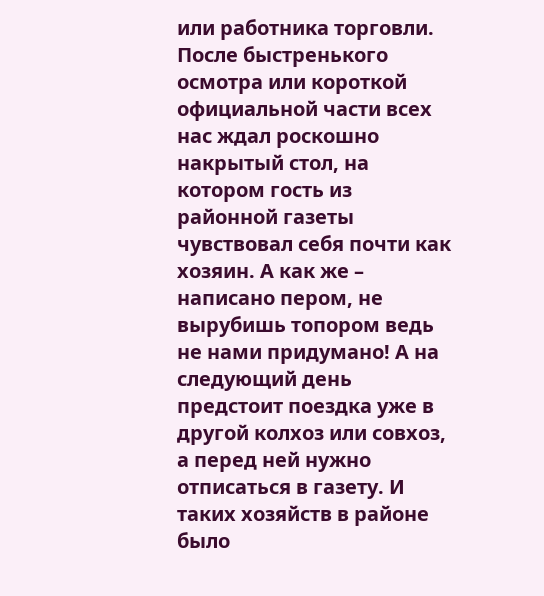или работника торговли. После быстренького осмотра или короткой официальной части всех нас ждал роскошно накрытый стол, на котором гость из районной газеты чувствовал себя почти как хозяин. А как же – написано пером, не вырубишь топором ведь не нами придумано! А на следующий день предстоит поездка уже в другой колхоз или совхоз, а перед ней нужно отписаться в газету. И таких хозяйств в районе было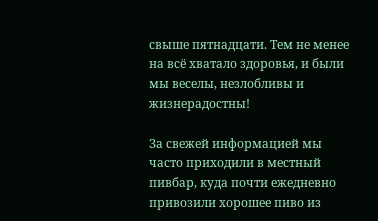свыше пятнадцати. Тем не менее на всё хватало здоровья, и были мы веселы, незлобливы и жизнерадостны!

За свежей информацией мы часто приходили в местный пивбар, куда почти ежедневно привозили хорошее пиво из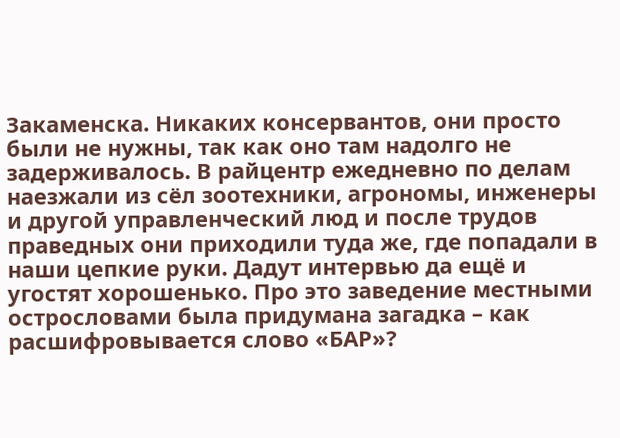Закаменска. Никаких консервантов, они просто были не нужны, так как оно там надолго не задерживалось. В райцентр ежедневно по делам наезжали из сёл зоотехники, агрономы, инженеры и другой управленческий люд и после трудов праведных они приходили туда же, где попадали в наши цепкие руки. Дадут интервью да ещё и угостят хорошенько. Про это заведение местными острословами была придумана загадка – как расшифровывается слово «БАР»?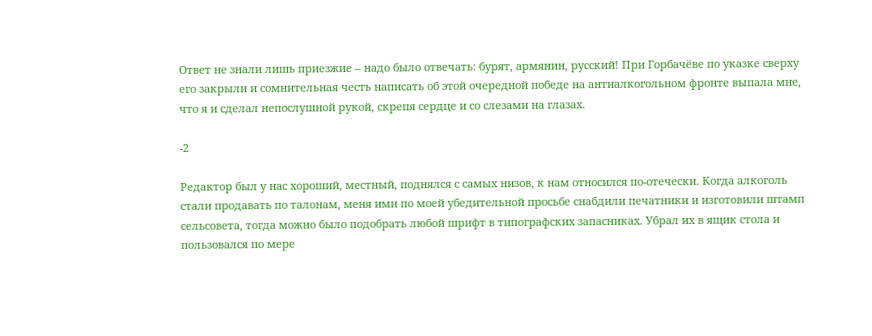Ответ не знали лишь приезжие – надо было отвечать: бурят, армянин, русский! При Горбачёве по указке сверху его закрыли и сомнительная честь написать об этой очередной победе на антиалкогольном фронте выпала мне, что я и сделал непослушной рукой, скрепя сердце и со слезами на глазах.

-2

Редактор был у нас хороший, местный, поднялся с самых низов, к нам относился по-отечески. Когда алкоголь стали продавать по талонам, меня ими по моей убедительной просьбе снабдили печатники и изготовили штамп сельсовета, тогда можно было подобрать любой шрифт в типографских запасниках. Убрал их в ящик стола и пользовался по мере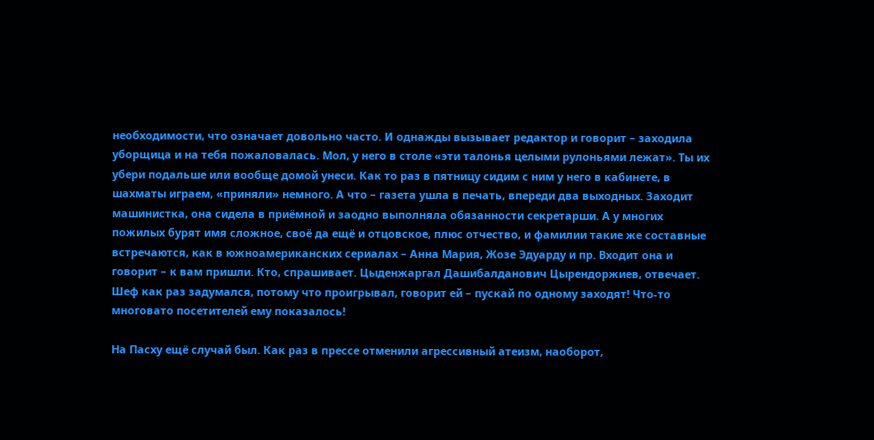необходимости, что означает довольно часто. И однажды вызывает редактор и говорит – заходила уборщица и на тебя пожаловалась. Мол, у него в столе «эти талонья целыми рулоньями лежат». Ты их убери подальше или вообще домой унеси. Как то раз в пятницу сидим с ним у него в кабинете, в шахматы играем, «приняли» немного. А что – газета ушла в печать, впереди два выходных. Заходит машинистка, она сидела в приёмной и заодно выполняла обязанности секретарши. А у многих пожилых бурят имя сложное, своё да ещё и отцовское, плюс отчество, и фамилии такие же составные встречаются, как в южноамериканских сериалах – Анна Мария, Жозе Эдуарду и пр. Входит она и говорит – к вам пришли. Кто, спрашивает. Цыденжаргал Дашибалданович Цырендоржиев, отвечает. Шеф как раз задумался, потому что проигрывал, говорит ей – пускай по одному заходят! Что-то многовато посетителей ему показалось!

На Пасху ещё случай был. Как раз в прессе отменили агрессивный атеизм, наоборот,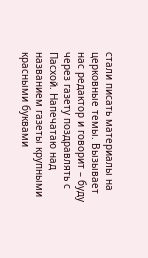стали писать материалы на церковные темы. Вызывает нас редактор и говорит – буду через газету поздравлять с Пасхой. Напечатаю над названием газеты крупными красными буквами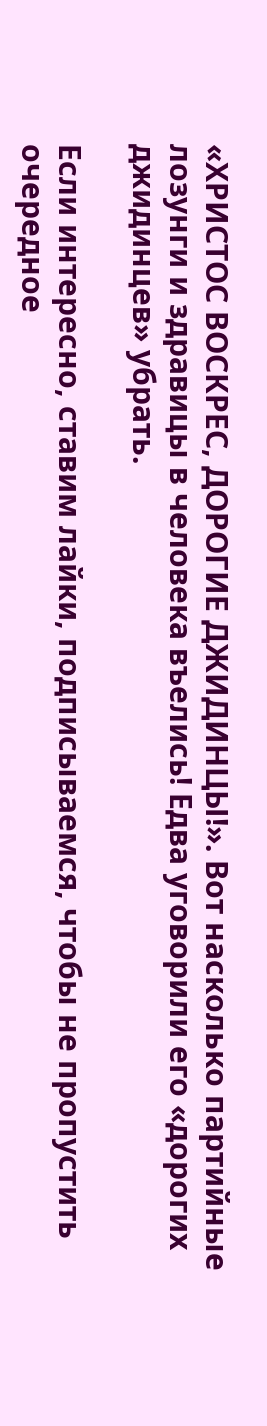«ХРИСТОС ВОСКРЕС, ДОРОГИЕ ДЖИДИНЦЫ!». Вот насколько партийные лозунги и здравицы в человека въелись! Едва уговорили его «дорогих джидинцев» убрать.

Если интересно, ставим лайки, подписываемся, чтобы не пропустить очередное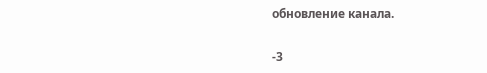обновление канала.

-3